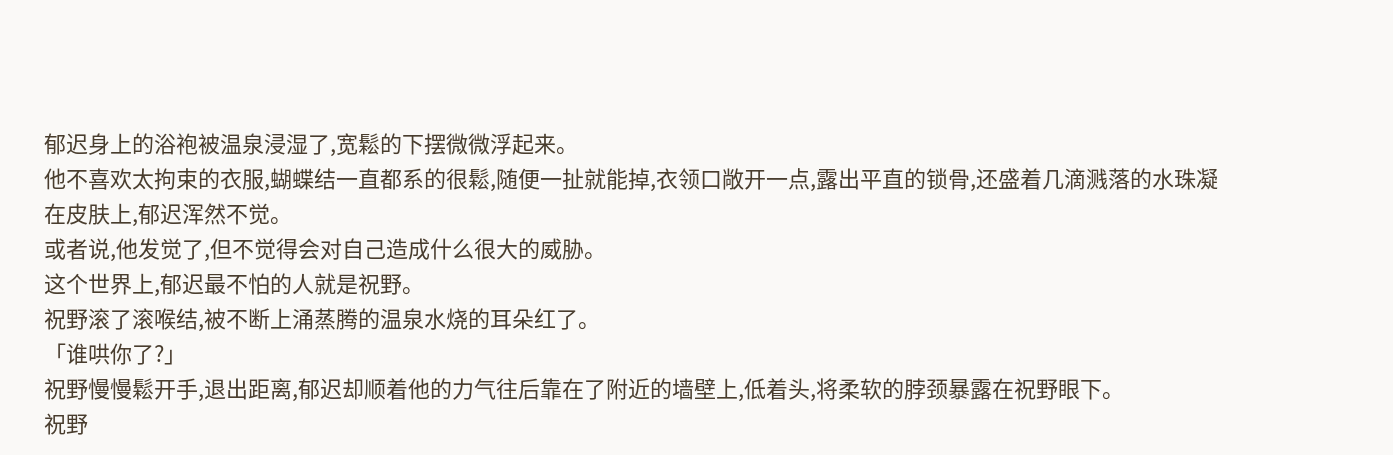郁迟身上的浴袍被温泉浸湿了,宽鬆的下摆微微浮起来。
他不喜欢太拘束的衣服,蝴蝶结一直都系的很鬆,随便一扯就能掉,衣领口敞开一点,露出平直的锁骨,还盛着几滴溅落的水珠凝在皮肤上,郁迟浑然不觉。
或者说,他发觉了,但不觉得会对自己造成什么很大的威胁。
这个世界上,郁迟最不怕的人就是祝野。
祝野滚了滚喉结,被不断上涌蒸腾的温泉水烧的耳朵红了。
「谁哄你了?」
祝野慢慢鬆开手,退出距离,郁迟却顺着他的力气往后靠在了附近的墙壁上,低着头,将柔软的脖颈暴露在祝野眼下。
祝野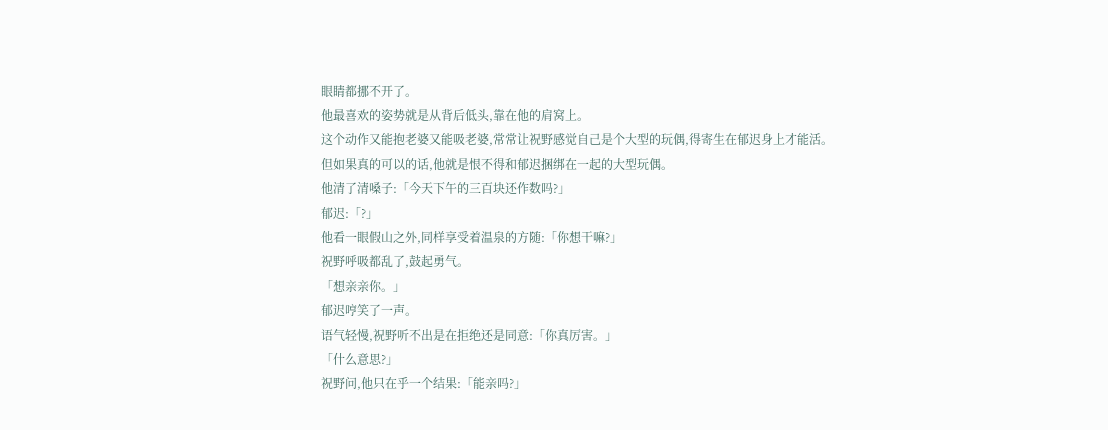眼睛都挪不开了。
他最喜欢的姿势就是从背后低头,靠在他的肩窝上。
这个动作又能抱老婆又能吸老婆,常常让祝野感觉自己是个大型的玩偶,得寄生在郁迟身上才能活。
但如果真的可以的话,他就是恨不得和郁迟捆绑在一起的大型玩偶。
他清了清嗓子:「今天下午的三百块还作数吗?」
郁迟:「?」
他看一眼假山之外,同样享受着温泉的方随:「你想干嘛?」
祝野呼吸都乱了,鼓起勇气。
「想亲亲你。」
郁迟哼笑了一声。
语气轻慢,祝野听不出是在拒绝还是同意:「你真厉害。」
「什么意思?」
祝野问,他只在乎一个结果:「能亲吗?」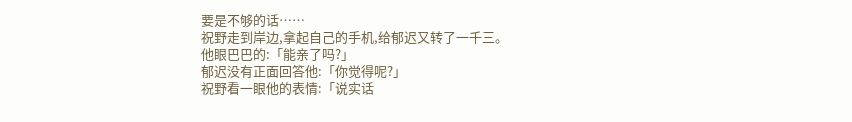要是不够的话……
祝野走到岸边,拿起自己的手机,给郁迟又转了一千三。
他眼巴巴的:「能亲了吗?」
郁迟没有正面回答他:「你觉得呢?」
祝野看一眼他的表情:「说实话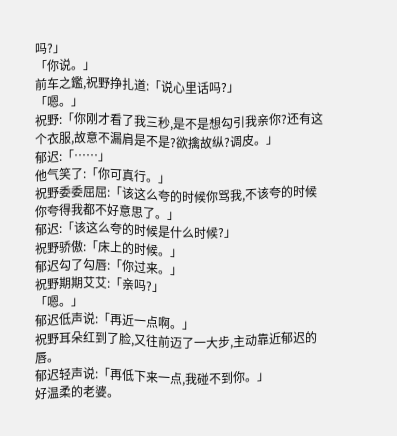吗?」
「你说。」
前车之鑑,祝野挣扎道:「说心里话吗?」
「嗯。」
祝野:「你刚才看了我三秒,是不是想勾引我亲你?还有这个衣服,故意不漏肩是不是?欲擒故纵?调皮。」
郁迟:「……」
他气笑了:「你可真行。」
祝野委委屈屈:「该这么夸的时候你骂我,不该夸的时候你夸得我都不好意思了。」
郁迟:「该这么夸的时候是什么时候?」
祝野骄傲:「床上的时候。」
郁迟勾了勾唇:「你过来。」
祝野期期艾艾:「亲吗?」
「嗯。」
郁迟低声说:「再近一点啊。」
祝野耳朵红到了脸,又往前迈了一大步,主动靠近郁迟的唇。
郁迟轻声说:「再低下来一点,我碰不到你。」
好温柔的老婆。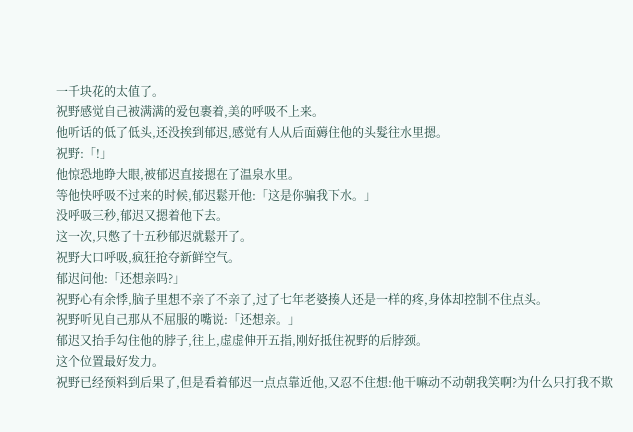一千块花的太值了。
祝野感觉自己被满满的爱包裹着,美的呼吸不上来。
他听话的低了低头,还没挨到郁迟,感觉有人从后面薅住他的头髮往水里摁。
祝野:「!」
他惊恐地睁大眼,被郁迟直接摁在了温泉水里。
等他快呼吸不过来的时候,郁迟鬆开他:「这是你骗我下水。」
没呼吸三秒,郁迟又摁着他下去。
这一次,只憋了十五秒郁迟就鬆开了。
祝野大口呼吸,疯狂抢夺新鲜空气。
郁迟问他:「还想亲吗?」
祝野心有余悸,脑子里想不亲了不亲了,过了七年老婆揍人还是一样的疼,身体却控制不住点头。
祝野听见自己那从不屈服的嘴说:「还想亲。」
郁迟又抬手勾住他的脖子,往上,虚虚伸开五指,刚好抵住祝野的后脖颈。
这个位置最好发力。
祝野已经预料到后果了,但是看着郁迟一点点靠近他,又忍不住想:他干嘛动不动朝我笑啊?为什么只打我不欺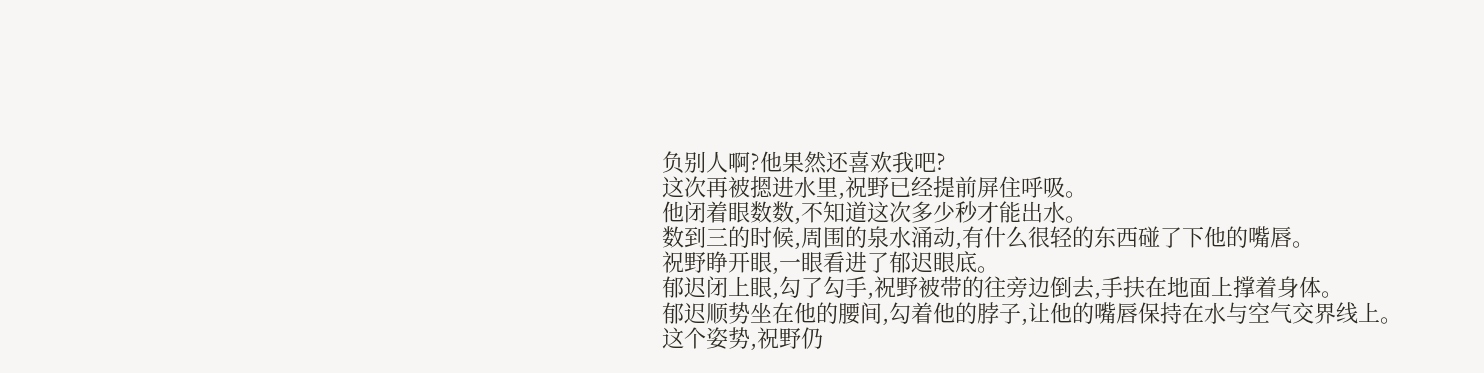负别人啊?他果然还喜欢我吧?
这次再被摁进水里,祝野已经提前屏住呼吸。
他闭着眼数数,不知道这次多少秒才能出水。
数到三的时候,周围的泉水涌动,有什么很轻的东西碰了下他的嘴唇。
祝野睁开眼,一眼看进了郁迟眼底。
郁迟闭上眼,勾了勾手,祝野被带的往旁边倒去,手扶在地面上撑着身体。
郁迟顺势坐在他的腰间,勾着他的脖子,让他的嘴唇保持在水与空气交界线上。
这个姿势,祝野仍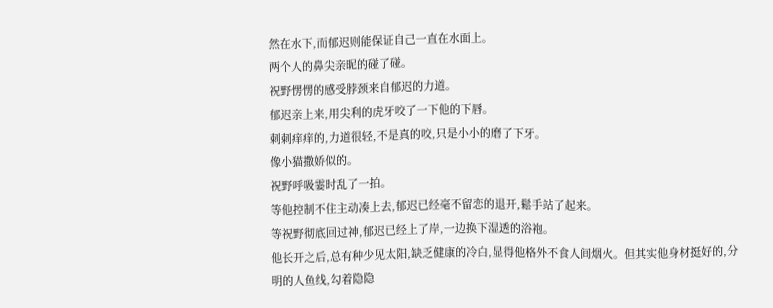然在水下,而郁迟则能保证自己一直在水面上。
两个人的鼻尖亲昵的碰了碰。
祝野愣愣的感受脖颈来自郁迟的力道。
郁迟亲上来,用尖利的虎牙咬了一下他的下唇。
刺刺痒痒的,力道很轻,不是真的咬,只是小小的磨了下牙。
像小猫撒娇似的。
祝野呼吸霎时乱了一拍。
等他控制不住主动凑上去,郁迟已经毫不留恋的退开,鬆手站了起来。
等祝野彻底回过神,郁迟已经上了岸,一边换下湿透的浴袍。
他长开之后,总有种少见太阳,缺乏健康的冷白,显得他格外不食人间烟火。但其实他身材挺好的,分明的人鱼线,勾着隐隐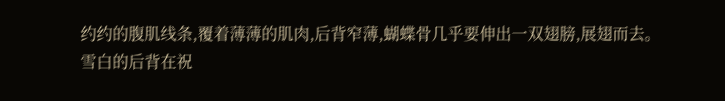约约的腹肌线条,覆着薄薄的肌肉,后背窄薄,蝴蝶骨几乎要伸出一双翅膀,展翅而去。
雪白的后背在祝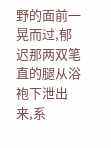野的面前一晃而过,郁迟那两双笔直的腿从浴袍下泄出来,系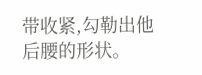带收紧,勾勒出他后腰的形状。